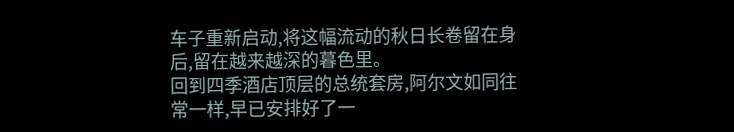车子重新启动,将这幅流动的秋日长卷留在身后,留在越来越深的暮色里。
回到四季酒店顶层的总统套房,阿尔文如同往常一样,早已安排好了一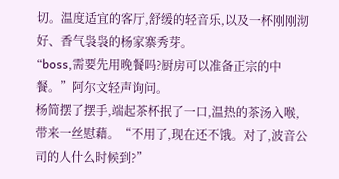切。温度适宜的客厅,舒缓的轻音乐,以及一杯刚刚沏好、香气袅袅的杨家寨秀芽。
“boss,需要先用晚餐吗?厨房可以准备正宗的中餐。”阿尔文轻声询问。
杨简摆了摆手,端起茶杯抿了一口,温热的茶汤入喉,带来一丝慰藉。“不用了,现在还不饿。对了,波音公司的人什么时候到?”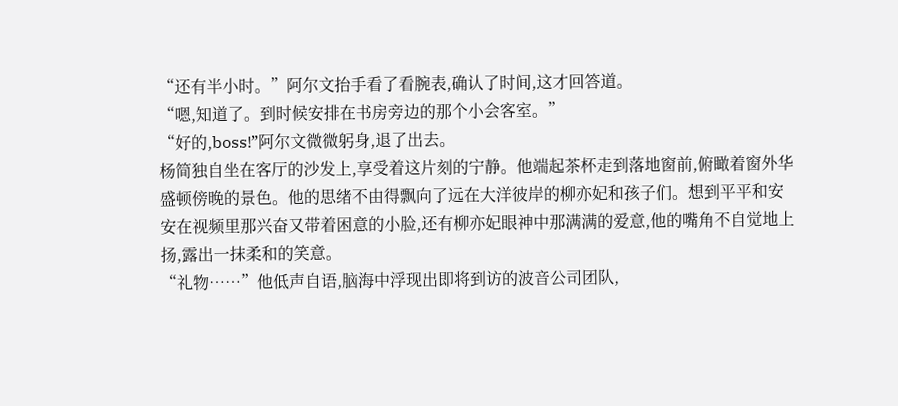“还有半小时。”阿尔文抬手看了看腕表,确认了时间,这才回答道。
“嗯,知道了。到时候安排在书房旁边的那个小会客室。”
“好的,boss!”阿尔文微微躬身,退了出去。
杨简独自坐在客厅的沙发上,享受着这片刻的宁静。他端起茶杯走到落地窗前,俯瞰着窗外华盛顿傍晚的景色。他的思绪不由得飘向了远在大洋彼岸的柳亦妃和孩子们。想到平平和安安在视频里那兴奋又带着困意的小脸,还有柳亦妃眼神中那满满的爱意,他的嘴角不自觉地上扬,露出一抹柔和的笑意。
“礼物……”他低声自语,脑海中浮现出即将到访的波音公司团队,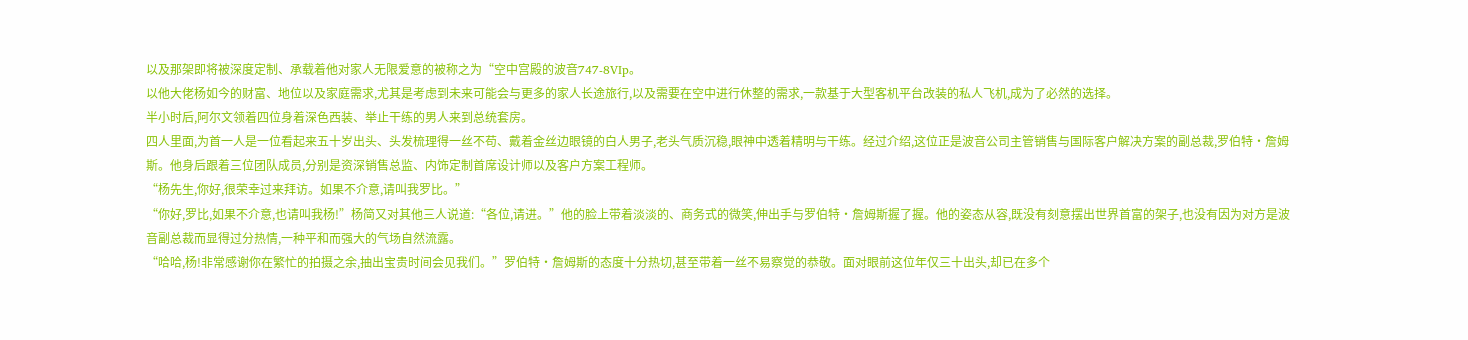以及那架即将被深度定制、承载着他对家人无限爱意的被称之为“空中宫殿的波音747-8VIp。
以他大佬杨如今的财富、地位以及家庭需求,尤其是考虑到未来可能会与更多的家人长途旅行,以及需要在空中进行休整的需求,一款基于大型客机平台改装的私人飞机,成为了必然的选择。
半小时后,阿尔文领着四位身着深色西装、举止干练的男人来到总统套房。
四人里面,为首一人是一位看起来五十岁出头、头发梳理得一丝不苟、戴着金丝边眼镜的白人男子,老头气质沉稳,眼神中透着精明与干练。经过介绍,这位正是波音公司主管销售与国际客户解决方案的副总裁,罗伯特·詹姆斯。他身后跟着三位团队成员,分别是资深销售总监、内饰定制首席设计师以及客户方案工程师。
“杨先生,你好,很荣幸过来拜访。如果不介意,请叫我罗比。”
“你好,罗比,如果不介意,也请叫我杨!”杨简又对其他三人说道:“各位,请进。”他的脸上带着淡淡的、商务式的微笑,伸出手与罗伯特·詹姆斯握了握。他的姿态从容,既没有刻意摆出世界首富的架子,也没有因为对方是波音副总裁而显得过分热情,一种平和而强大的气场自然流露。
“哈哈,杨!非常感谢你在繁忙的拍摄之余,抽出宝贵时间会见我们。”罗伯特·詹姆斯的态度十分热切,甚至带着一丝不易察觉的恭敬。面对眼前这位年仅三十出头,却已在多个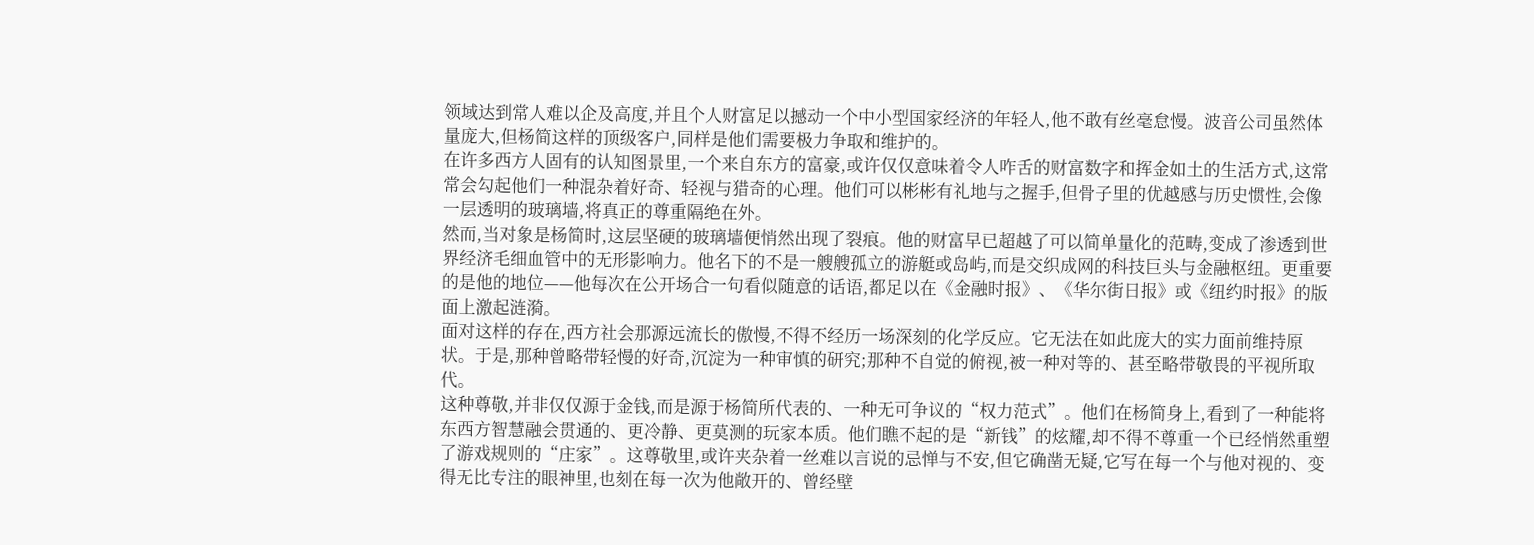领域达到常人难以企及高度,并且个人财富足以撼动一个中小型国家经济的年轻人,他不敢有丝毫怠慢。波音公司虽然体量庞大,但杨简这样的顶级客户,同样是他们需要极力争取和维护的。
在许多西方人固有的认知图景里,一个来自东方的富豪,或许仅仅意味着令人咋舌的财富数字和挥金如土的生活方式,这常常会勾起他们一种混杂着好奇、轻视与猎奇的心理。他们可以彬彬有礼地与之握手,但骨子里的优越感与历史惯性,会像一层透明的玻璃墙,将真正的尊重隔绝在外。
然而,当对象是杨简时,这层坚硬的玻璃墙便悄然出现了裂痕。他的财富早已超越了可以简单量化的范畴,变成了渗透到世界经济毛细血管中的无形影响力。他名下的不是一艘艘孤立的游艇或岛屿,而是交织成网的科技巨头与金融枢纽。更重要的是他的地位——他每次在公开场合一句看似随意的话语,都足以在《金融时报》、《华尔街日报》或《纽约时报》的版面上激起涟漪。
面对这样的存在,西方社会那源远流长的傲慢,不得不经历一场深刻的化学反应。它无法在如此庞大的实力面前维持原状。于是,那种曾略带轻慢的好奇,沉淀为一种审慎的研究;那种不自觉的俯视,被一种对等的、甚至略带敬畏的平视所取代。
这种尊敬,并非仅仅源于金钱,而是源于杨简所代表的、一种无可争议的“权力范式”。他们在杨简身上,看到了一种能将东西方智慧融会贯通的、更冷静、更莫测的玩家本质。他们瞧不起的是“新钱”的炫耀,却不得不尊重一个已经悄然重塑了游戏规则的“庄家”。这尊敬里,或许夹杂着一丝难以言说的忌惮与不安,但它确凿无疑,它写在每一个与他对视的、变得无比专注的眼神里,也刻在每一次为他敞开的、曾经壁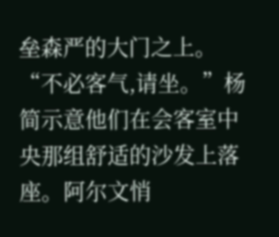垒森严的大门之上。
“不必客气,请坐。”杨简示意他们在会客室中央那组舒适的沙发上落座。阿尔文悄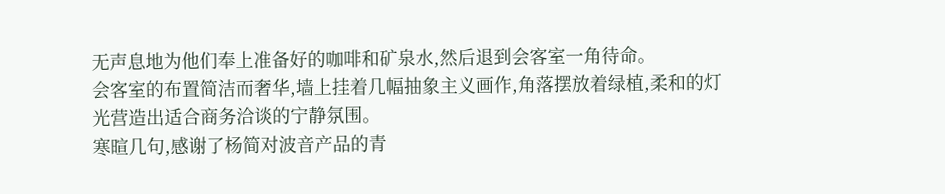无声息地为他们奉上准备好的咖啡和矿泉水,然后退到会客室一角待命。
会客室的布置简洁而奢华,墙上挂着几幅抽象主义画作,角落摆放着绿植,柔和的灯光营造出适合商务洽谈的宁静氛围。
寒暄几句,感谢了杨简对波音产品的青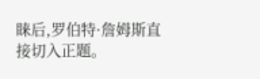睐后,罗伯特·詹姆斯直接切入正题。